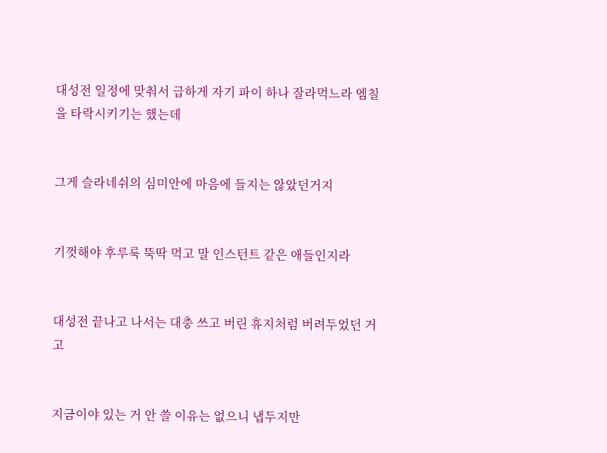대성전 일정에 맞춰서 급하게 자기 파이 하나 잘라먹느라 엠칠을 타락시키기는 했는데


그게 슬라네쉬의 심미안에 마음에 들지는 않았던거지


기껏해야 후루룩 뚝딱 먹고 말 인스턴트 같은 애들인지라


대성전 끝나고 나서는 대충 쓰고 버린 휴지처럼 버려두었던 거고


지금이야 있는 거 안 쓸 이유는 없으니 냅두지만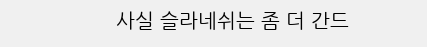사실 슬라네쉬는 좀 더 간드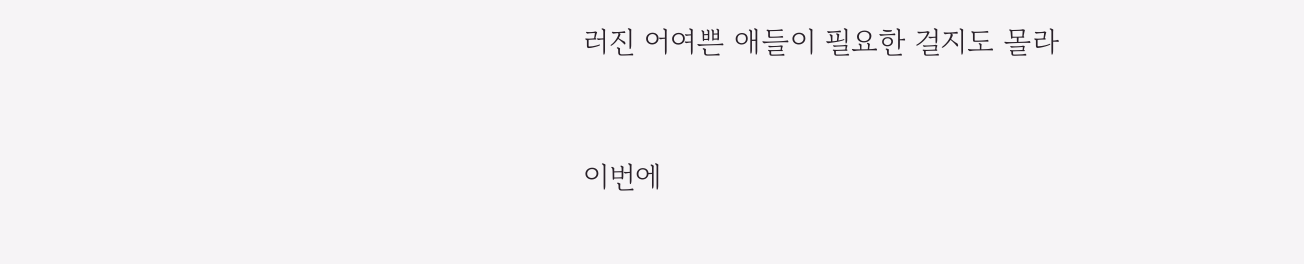러진 어여쁜 애들이 필요한 걸지도 몰라


이번에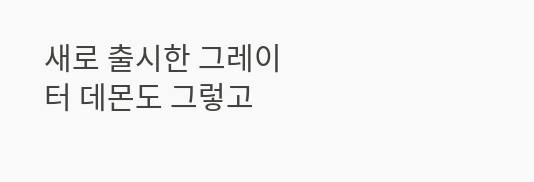새로 출시한 그레이터 데몬도 그렇고